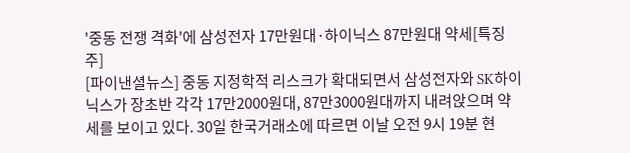'중동 전쟁 격화'에 삼성전자 17만원대·하이닉스 87만원대 약세[특징주]
[파이낸셜뉴스] 중동 지정학적 리스크가 확대되면서 삼성전자와 SK하이닉스가 장초반 각각 17만2000원대, 87만3000원대까지 내려앉으며 약세를 보이고 있다. 30일 한국거래소에 따르면 이날 오전 9시 19분 현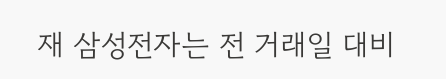재 삼성전자는 전 거래일 대비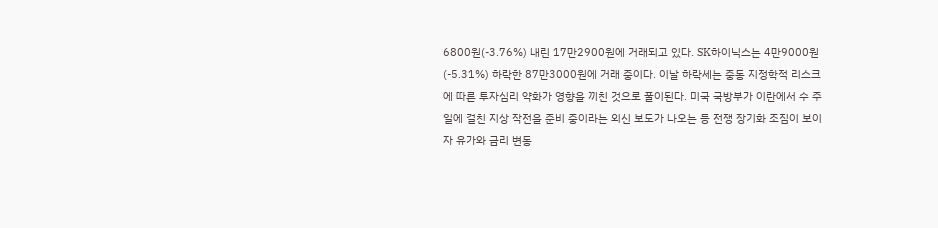6800원(-3.76%) 내린 17만2900원에 거래되고 있다. SK하이닉스는 4만9000원(-5.31%) 하락한 87만3000원에 거래 중이다. 이날 하락세는 중동 지정학적 리스크에 따른 투자심리 약화가 영향을 끼친 것으로 풀이된다. 미국 국방부가 이란에서 수 주일에 걸친 지상 작전을 준비 중이라는 외신 보도가 나오는 등 전쟁 장기화 조짐이 보이자 유가와 금리 변동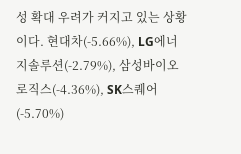성 확대 우려가 커지고 있는 상황이다. 현대차(-5.66%), LG에너지솔루션(-2.79%), 삼성바이오로직스(-4.36%), SK스퀘어(-5.70%)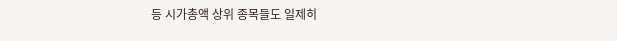등 시가총액 상위 종목들도 일제히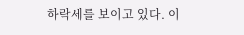하락세를 보이고 있다. 이